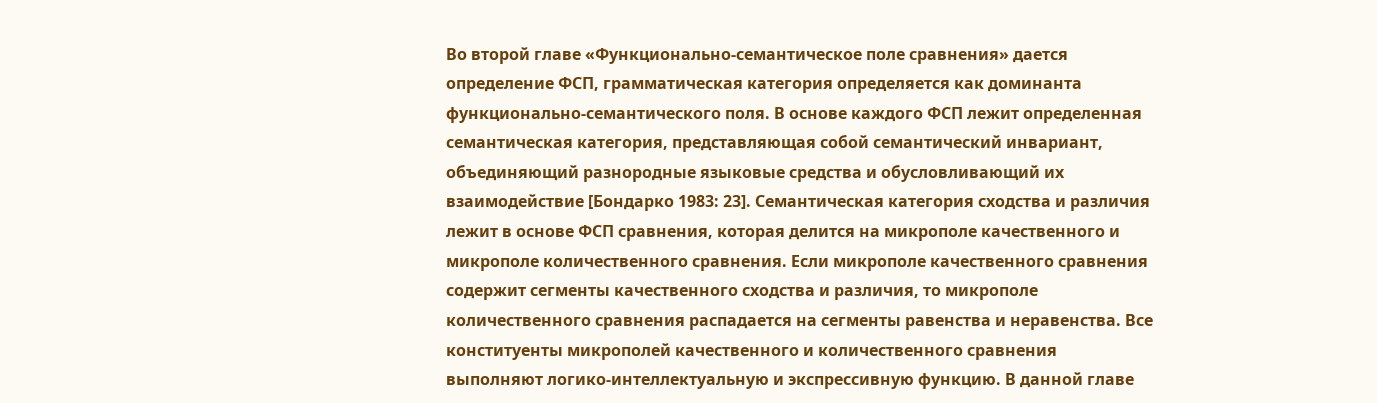Во второй главе «Функционально-семантическое поле сравнения» дается определение ФСП, грамматическая категория определяется как доминанта функционально-семантического поля. В основе каждого ФСП лежит определенная семантическая категория, представляющая собой семантический инвариант, объединяющий разнородные языковые средства и обусловливающий их взаимодействие [Бондарко 1983: 23]. Семантическая категория сходства и различия лежит в основе ФСП сравнения, которая делится на микрополе качественного и микрополе количественного сравнения. Если микрополе качественного сравнения содержит сегменты качественного сходства и различия, то микрополе количественного сравнения распадается на сегменты равенства и неравенства. Все конституенты микрополей качественного и количественного сравнения выполняют логико-интеллектуальную и экспрессивную функцию. В данной главе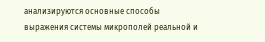анализируются основные способы выражения системы микрополей реальной и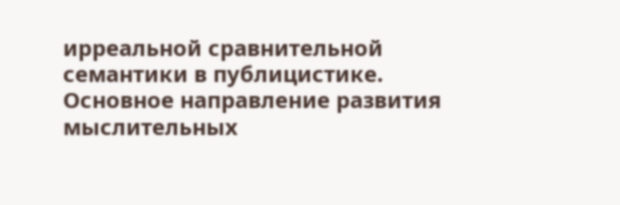ирреальной сравнительной семантики в публицистике. Основное направление развития мыслительных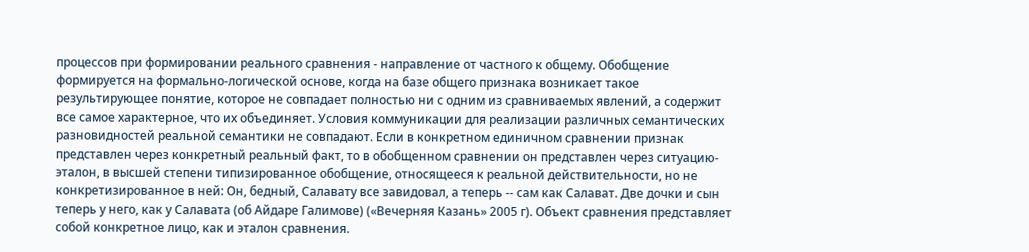процессов при формировании реального сравнения - направление от частного к общему. Обобщение формируется на формально-логической основе, когда на базе общего признака возникает такое результирующее понятие, которое не совпадает полностью ни с одним из сравниваемых явлений, а содержит все самое характерное, что их объединяет. Условия коммуникации для реализации различных семантических разновидностей реальной семантики не совпадают. Если в конкретном единичном сравнении признак представлен через конкретный реальный факт, то в обобщенном сравнении он представлен через ситуацию-эталон, в высшей степени типизированное обобщение, относящееся к реальной действительности, но не конкретизированное в ней: Он, бедный, Салавату все завидовал, а теперь -- сам как Салават. Две дочки и сын теперь у него, как у Салавата (об Айдаре Галимове) («Вечерняя Казань» 2005 г). Объект сравнения представляет собой конкретное лицо, как и эталон сравнения.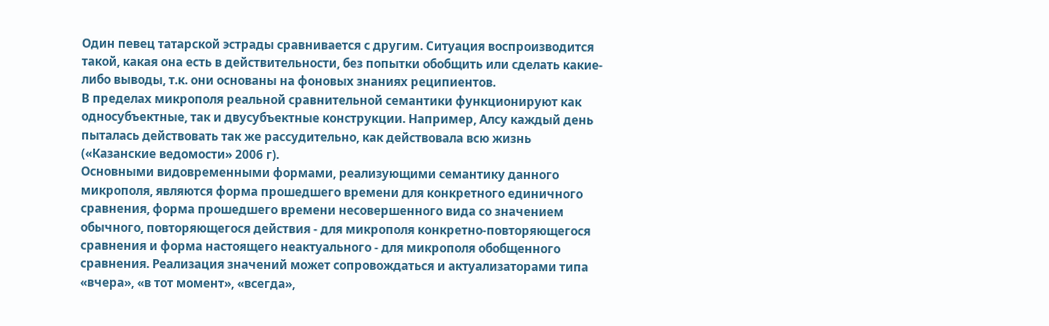Один певец татарской эстрады сравнивается с другим. Ситуация воспроизводится такой, какая она есть в действительности, без попытки обобщить или сделать какие-либо выводы, т.к. они основаны на фоновых знаниях реципиентов.
В пределах микрополя реальной сравнительной семантики функционируют как односубъектные, так и двусубъектные конструкции. Например, Алсу каждый день пыталась действовать так же рассудительно, как действовала всю жизнь («Казанские ведомости» 2006 г).
Основными видовременными формами, реализующими семантику данного микрополя, являются форма прошедшего времени для конкретного единичного сравнения, форма прошедшего времени несовершенного вида со значением обычного, повторяющегося действия - для микрополя конкретно-повторяющегося сравнения и форма настоящего неактуального - для микрополя обобщенного сравнения. Реализация значений может сопровождаться и актуализаторами типа «вчера», «в тот момент», «всегда»,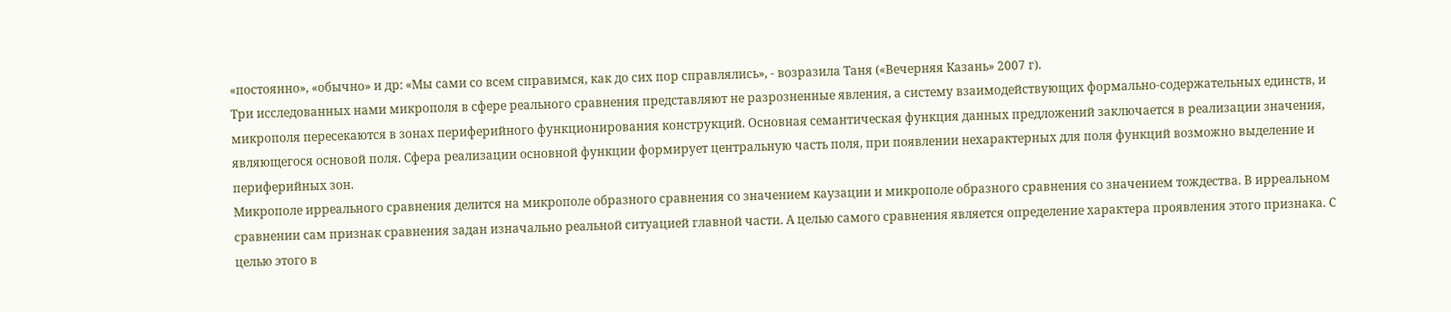«постоянно», «обычно» и др: «Мы сами со всем справимся, как до сих пор справлялись», - возразила Таня («Вечерняя Казань» 2007 г).
Три исследованных нами микрополя в сфере реального сравнения представляют не разрозненные явления, а систему взаимодействующих формально-содержательных единств, и микрополя пересекаются в зонах периферийного функционирования конструкций. Основная семантическая функция данных предложений заключается в реализации значения, являющегося основой поля. Сфера реализации основной функции формирует центральную часть поля, при появлении нехарактерных для поля функций возможно выделение и периферийных зон.
Микрополе ирреального сравнения делится на микрополе образного сравнения со значением каузации и микрополе образного сравнения со значением тождества. В ирреальном сравнении сам признак сравнения задан изначально реальной ситуацией главной части. А целью самого сравнения является определение характера проявления этого признака. С целью этого в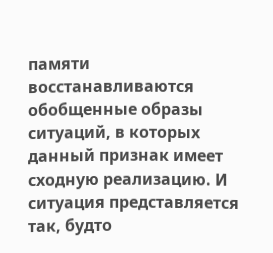памяти восстанавливаются обобщенные образы ситуаций, в которых данный признак имеет сходную реализацию. И ситуация представляется так, будто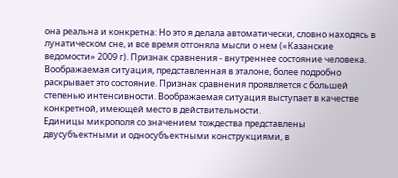она реальна и конкретна: Но это я делала автоматически, словно находясь в лунатическом сне, и все время отгоняла мысли о нем («Казанские ведомости» 2009 г). Признак сравнения - внутреннее состояние человека. Воображаемая ситуация, представленная в эталоне, более подробно раскрывает это состояние. Признак сравнения проявляется с большей степенью интенсивности. Воображаемая ситуация выступает в качестве конкретной, имеющей место в действительности.
Единицы микрополя со значением тождества представлены двусубъектными и односубъектными конструкциями, в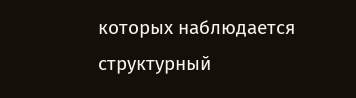которых наблюдается структурный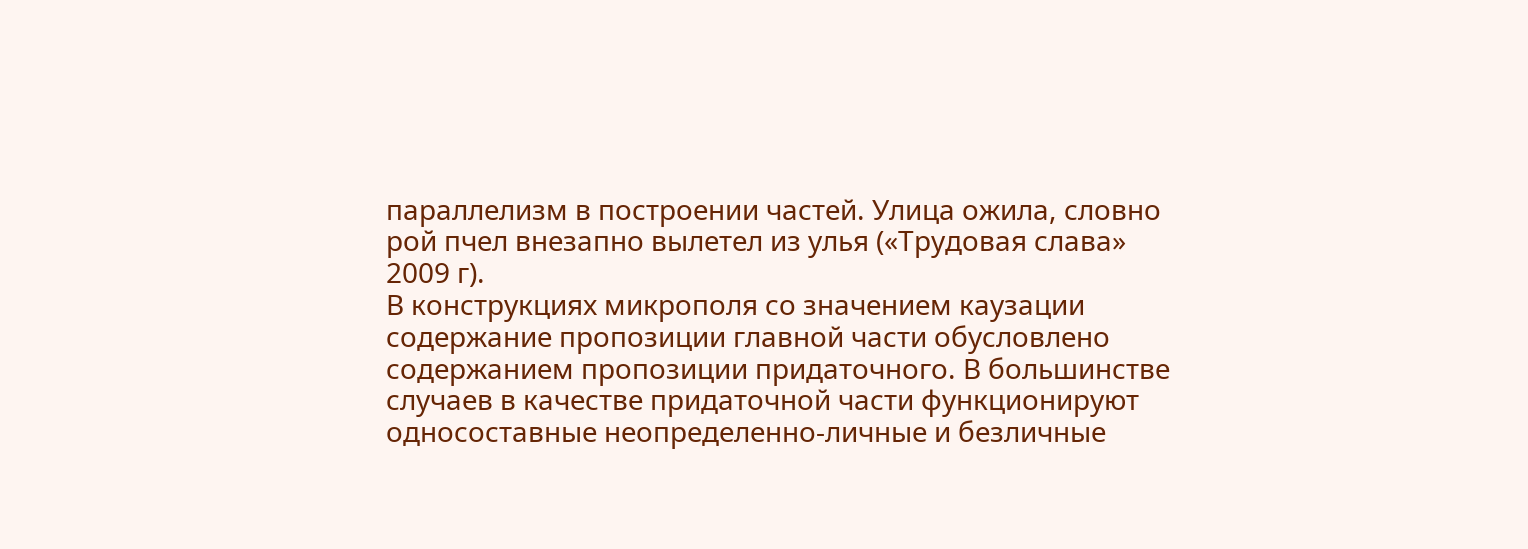параллелизм в построении частей. Улица ожила, словно рой пчел внезапно вылетел из улья («Трудовая слава» 2009 г).
В конструкциях микрополя со значением каузации содержание пропозиции главной части обусловлено содержанием пропозиции придаточного. В большинстве случаев в качестве придаточной части функционируют односоставные неопределенно-личные и безличные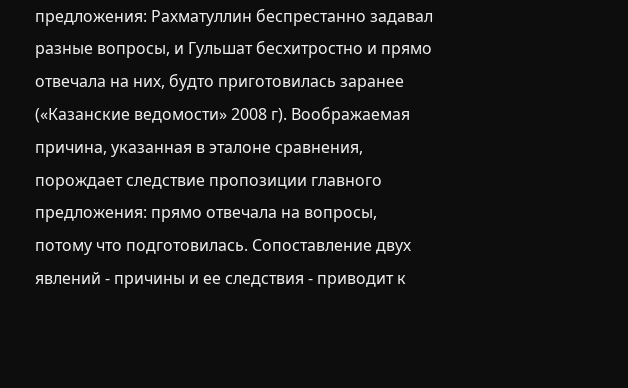предложения: Рахматуллин беспрестанно задавал разные вопросы, и Гульшат бесхитростно и прямо отвечала на них, будто приготовилась заранее («Казанские ведомости» 2008 г). Воображаемая причина, указанная в эталоне сравнения, порождает следствие пропозиции главного предложения: прямо отвечала на вопросы, потому что подготовилась. Сопоставление двух явлений - причины и ее следствия - приводит к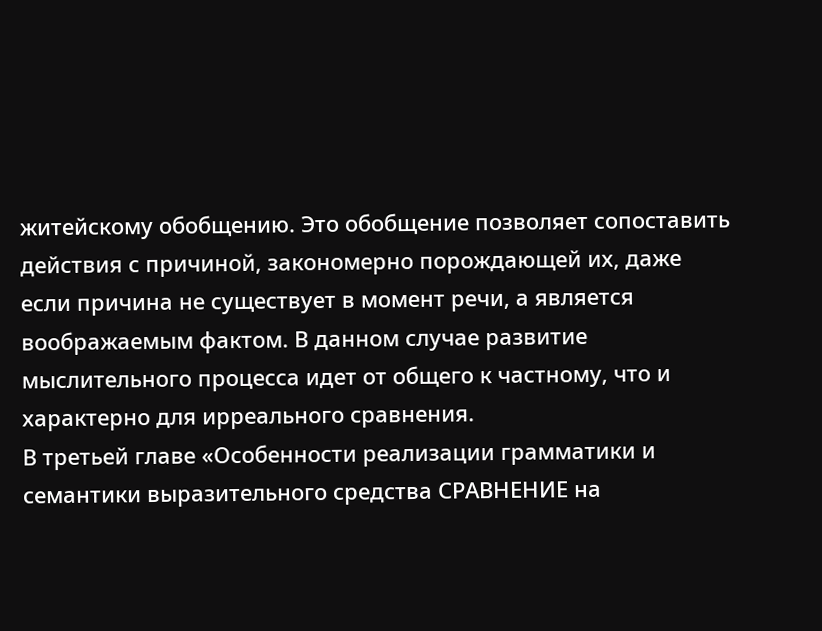житейскому обобщению. Это обобщение позволяет сопоставить действия с причиной, закономерно порождающей их, даже если причина не существует в момент речи, а является воображаемым фактом. В данном случае развитие мыслительного процесса идет от общего к частному, что и характерно для ирреального сравнения.
В третьей главе «Особенности реализации грамматики и семантики выразительного средства СРАВНЕНИЕ на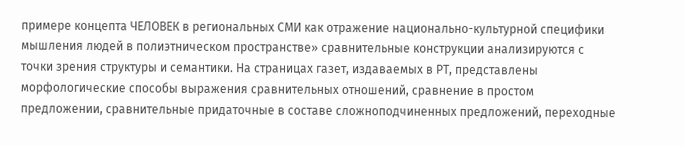примере концепта ЧЕЛОВЕК в региональных СМИ как отражение национально-культурной специфики мышления людей в полиэтническом пространстве» сравнительные конструкции анализируются с точки зрения структуры и семантики. На страницах газет, издаваемых в РТ, представлены морфологические способы выражения сравнительных отношений, сравнение в простом предложении, сравнительные придаточные в составе сложноподчиненных предложений, переходные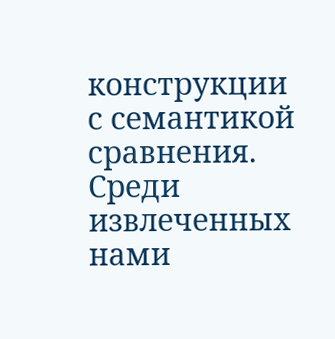конструкции с семантикой сравнения.
Среди извлеченных нами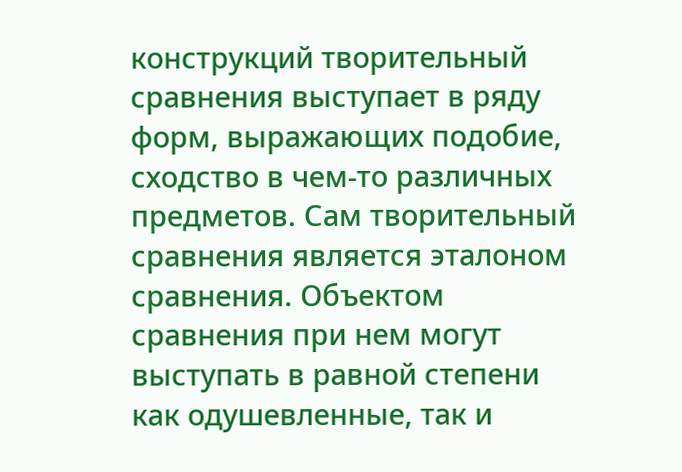конструкций творительный сравнения выступает в ряду форм, выражающих подобие, сходство в чем-то различных предметов. Сам творительный сравнения является эталоном сравнения. Объектом сравнения при нем могут выступать в равной степени как одушевленные, так и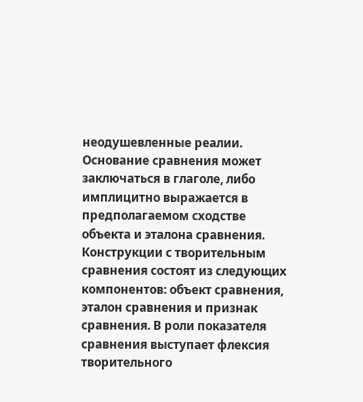неодушевленные реалии. Основание сравнения может заключаться в глаголе, либо имплицитно выражается в предполагаемом сходстве объекта и эталона сравнения. Конструкции с творительным сравнения состоят из следующих компонентов: объект сравнения, эталон сравнения и признак сравнения. В роли показателя сравнения выступает флексия творительного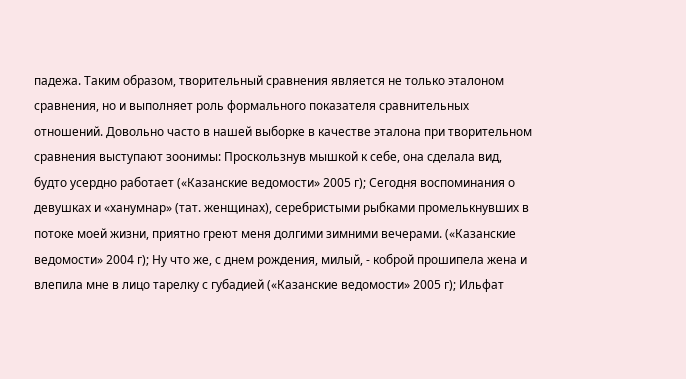падежа. Таким образом, творительный сравнения является не только эталоном сравнения, но и выполняет роль формального показателя сравнительных отношений. Довольно часто в нашей выборке в качестве эталона при творительном сравнения выступают зоонимы: Проскользнув мышкой к себе, она сделала вид, будто усердно работает («Казанские ведомости» 2005 г); Сегодня воспоминания о девушках и «ханумнар» (тат. женщинах), серебристыми рыбками промелькнувших в потоке моей жизни, приятно греют меня долгими зимними вечерами. («Казанские ведомости» 2004 г); Ну что же, с днем рождения, милый, - коброй прошипела жена и влепила мне в лицо тарелку с губадией («Казанские ведомости» 2005 г); Ильфат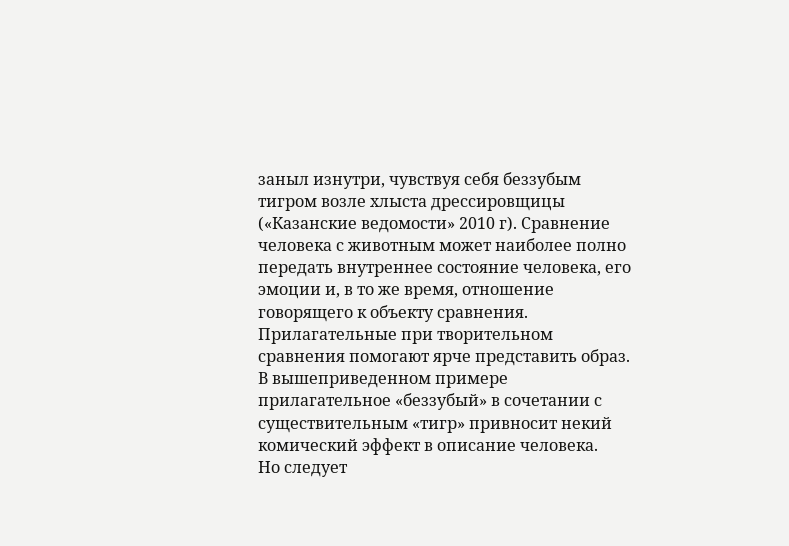заныл изнутри, чувствуя себя беззубым тигром возле хлыста дрессировщицы («Казанские ведомости» 2010 г). Сравнение человека с животным может наиболее полно передать внутреннее состояние человека, его эмоции и, в то же время, отношение говорящего к объекту сравнения. Прилагательные при творительном сравнения помогают ярче представить образ. В вышеприведенном примере прилагательное «беззубый» в сочетании с существительным «тигр» привносит некий комический эффект в описание человека.
Но следует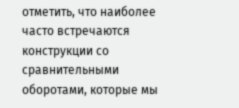отметить, что наиболее часто встречаются конструкции со сравнительными оборотами, которые мы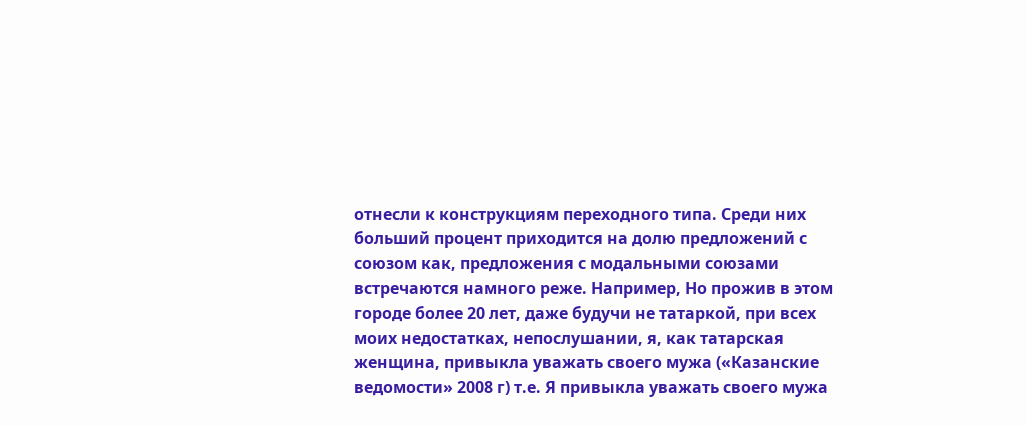отнесли к конструкциям переходного типа. Среди них больший процент приходится на долю предложений с союзом как, предложения с модальными союзами встречаются намного реже. Например, Но прожив в этом городе более 20 лет, даже будучи не татаркой, при всех моих недостатках, непослушании, я, как татарская женщина, привыкла уважать своего мужа («Казанские ведомости» 2008 г) т.е. Я привыкла уважать своего мужа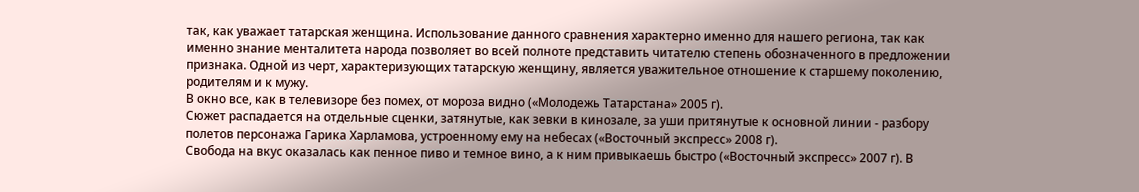так, как уважает татарская женщина. Использование данного сравнения характерно именно для нашего региона, так как именно знание менталитета народа позволяет во всей полноте представить читателю степень обозначенного в предложении признака. Одной из черт, характеризующих татарскую женщину, является уважительное отношение к старшему поколению, родителям и к мужу.
В окно все, как в телевизоре без помех, от мороза видно («Молодежь Татарстана» 2005 г).
Сюжет распадается на отдельные сценки, затянутые, как зевки в кинозале, за уши притянутые к основной линии - разбору полетов персонажа Гарика Харламова, устроенному ему на небесах («Восточный экспресс» 2008 г).
Свобода на вкус оказалась как пенное пиво и темное вино, а к ним привыкаешь быстро («Восточный экспресс» 2007 г). В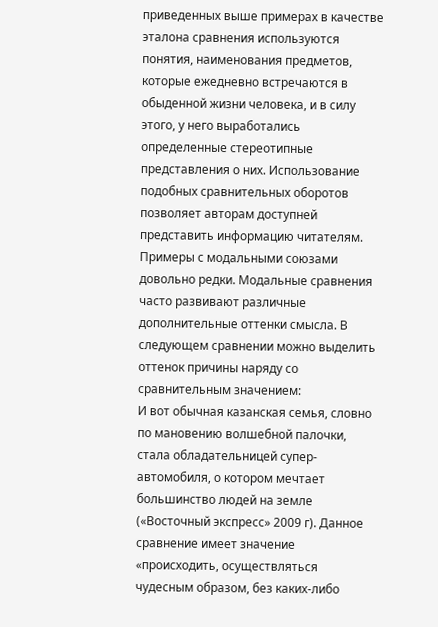приведенных выше примерах в качестве эталона сравнения используются понятия, наименования предметов, которые ежедневно встречаются в обыденной жизни человека, и в силу этого, у него выработались определенные стереотипные представления о них. Использование подобных сравнительных оборотов позволяет авторам доступней представить информацию читателям.
Примеры с модальными союзами довольно редки. Модальные сравнения часто развивают различные дополнительные оттенки смысла. В следующем сравнении можно выделить оттенок причины наряду со сравнительным значением:
И вот обычная казанская семья, словно по мановению волшебной палочки, стала обладательницей супер-автомобиля, о котором мечтает большинство людей на земле («Восточный экспресс» 2009 г). Данное сравнение имеет значение «происходить, осуществляться чудесным образом, без каких-либо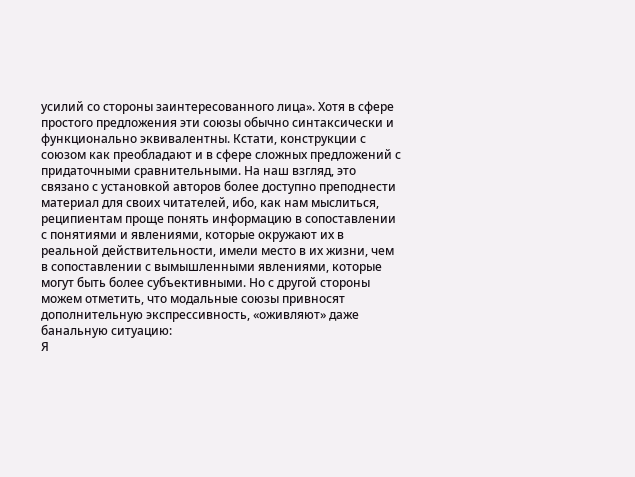усилий со стороны заинтересованного лица». Хотя в сфере простого предложения эти союзы обычно синтаксически и функционально эквивалентны. Кстати, конструкции с союзом как преобладают и в сфере сложных предложений с придаточными сравнительными. На наш взгляд, это связано с установкой авторов более доступно преподнести материал для своих читателей, ибо, как нам мыслиться, реципиентам проще понять информацию в сопоставлении с понятиями и явлениями, которые окружают их в реальной действительности, имели место в их жизни, чем в сопоставлении с вымышленными явлениями, которые могут быть более субъективными. Но с другой стороны можем отметить, что модальные союзы привносят дополнительную экспрессивность, «оживляют» даже банальную ситуацию:
Я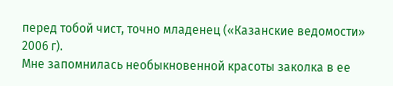перед тобой чист, точно младенец («Казанские ведомости» 2006 г).
Мне запомнилась необыкновенной красоты заколка в ее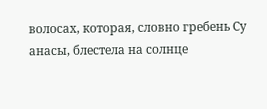волосах, которая, словно гребень Су анасы, блестела на солнце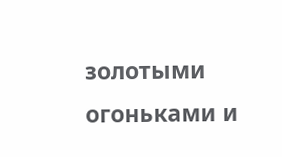золотыми огоньками и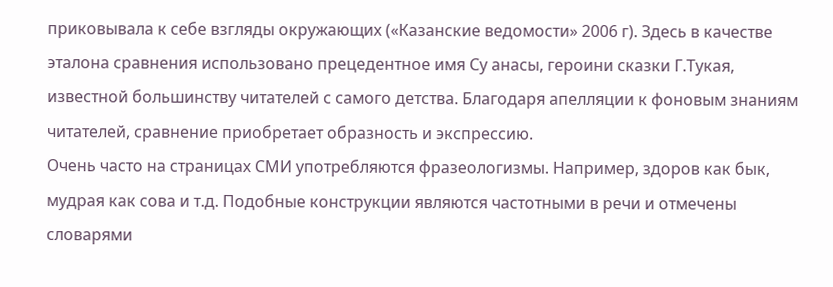приковывала к себе взгляды окружающих («Казанские ведомости» 2006 г). Здесь в качестве эталона сравнения использовано прецедентное имя Су анасы, героини сказки Г.Тукая, известной большинству читателей с самого детства. Благодаря апелляции к фоновым знаниям читателей, сравнение приобретает образность и экспрессию.
Очень часто на страницах СМИ употребляются фразеологизмы. Например, здоров как бык, мудрая как сова и т.д. Подобные конструкции являются частотными в речи и отмечены словарями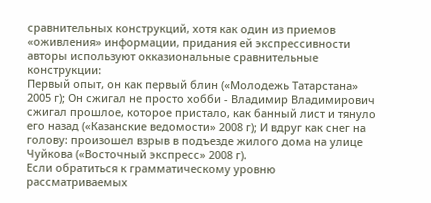сравнительных конструкций, хотя как один из приемов «оживления» информации, придания ей экспрессивности авторы используют окказиональные сравнительные конструкции:
Первый опыт, он как первый блин («Молодежь Татарстана» 2005 г); Он сжигал не просто хобби - Владимир Владимирович сжигал прошлое, которое пристало, как банный лист и тянуло его назад («Казанские ведомости» 2008 г); И вдруг как снег на голову: произошел взрыв в подъезде жилого дома на улице Чуйкова («Восточный экспресс» 2008 г).
Если обратиться к грамматическому уровню рассматриваемых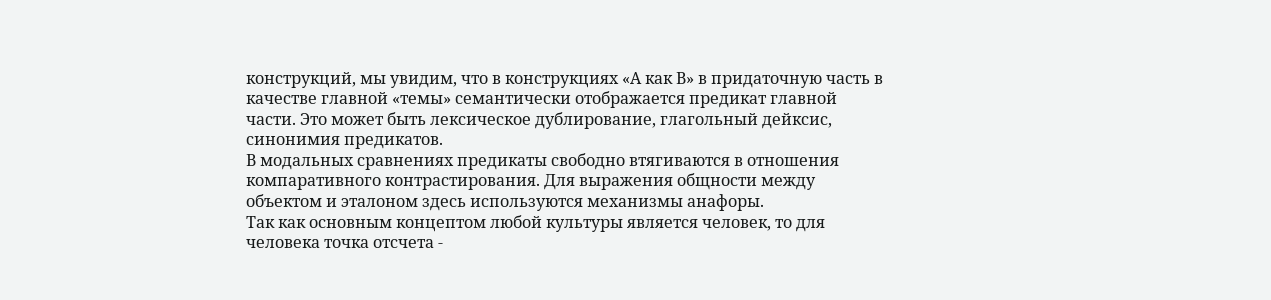конструкций, мы увидим, что в конструкциях «А как В» в придаточную часть в качестве главной «темы» семантически отображается предикат главной части. Это может быть лексическое дублирование, глагольный дейксис, синонимия предикатов.
В модальных сравнениях предикаты свободно втягиваются в отношения компаративного контрастирования. Для выражения общности между объектом и эталоном здесь используются механизмы анафоры.
Так как основным концептом любой культуры является человек, то для человека точка отсчета -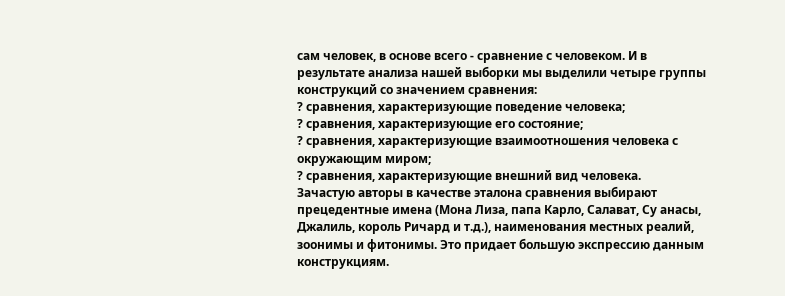сам человек, в основе всего - сравнение с человеком. И в результате анализа нашей выборки мы выделили четыре группы конструкций со значением сравнения:
? сравнения, характеризующие поведение человека;
? сравнения, характеризующие его состояние;
? сравнения, характеризующие взаимоотношения человека с окружающим миром;
? сравнения, характеризующие внешний вид человека.
Зачастую авторы в качестве эталона сравнения выбирают прецедентные имена (Мона Лиза, папа Карло, Салават, Су анасы, Джалиль, король Ричард и т.д.), наименования местных реалий, зоонимы и фитонимы. Это придает большую экспрессию данным конструкциям.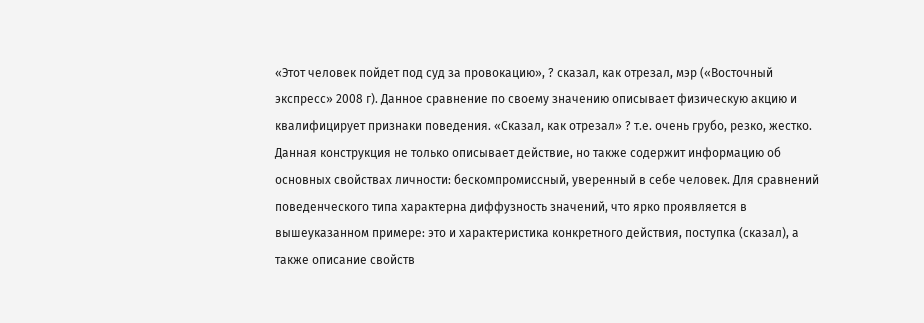«Этот человек пойдет под суд за провокацию», ? сказал, как отрезал, мэр («Восточный экспресс» 2008 г). Данное сравнение по своему значению описывает физическую акцию и квалифицирует признаки поведения. «Сказал, как отрезал» ? т.е. очень грубо, резко, жестко. Данная конструкция не только описывает действие, но также содержит информацию об основных свойствах личности: бескомпромиссный, уверенный в себе человек. Для сравнений поведенческого типа характерна диффузность значений, что ярко проявляется в вышеуказанном примере: это и характеристика конкретного действия, поступка (сказал), а также описание свойств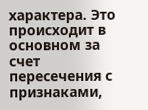характера. Это происходит в основном за счет пересечения с признаками,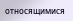относящимися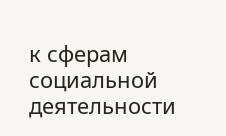к сферам социальной деятельности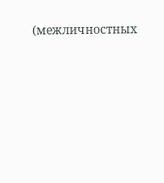(межличностных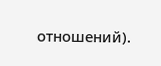отношений).